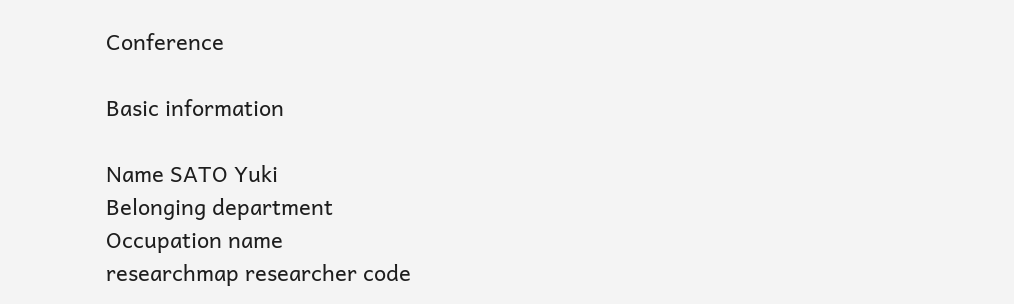Conference

Basic information

Name SATO Yuki
Belonging department
Occupation name
researchmap researcher code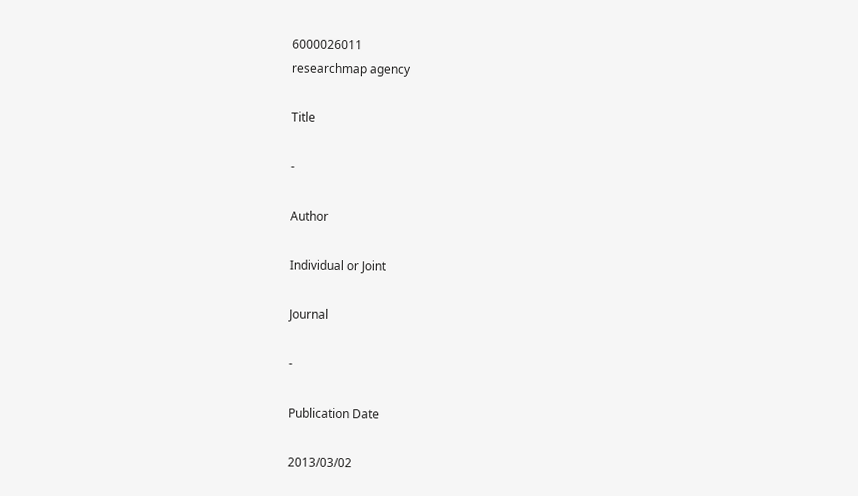6000026011
researchmap agency

Title

-

Author

Individual or Joint

Journal

-

Publication Date

2013/03/02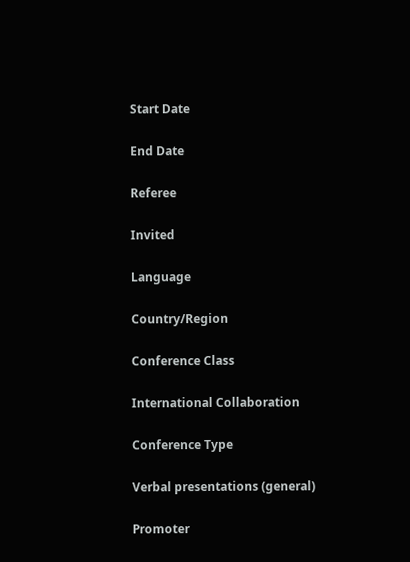Start Date

End Date

Referee

Invited

Language

Country/Region

Conference Class

International Collaboration

Conference Type

Verbal presentations (general)

Promoter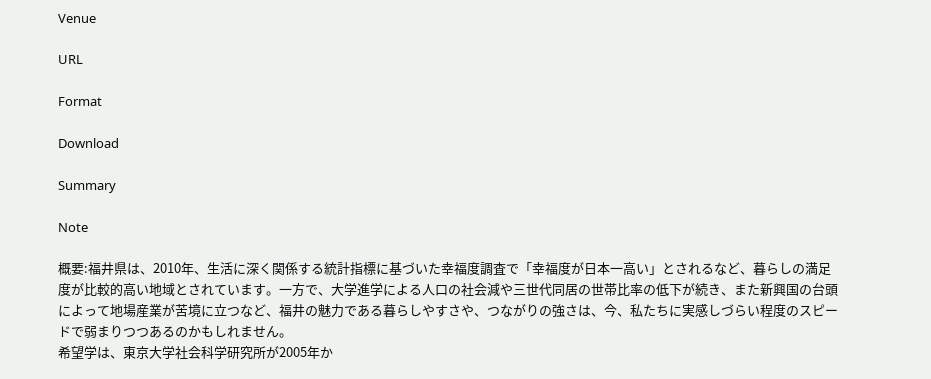Venue

URL

Format

Download

Summary

Note

概要:福井県は、2010年、生活に深く関係する統計指標に基づいた幸福度調査で「幸福度が日本一高い」とされるなど、暮らしの満足度が比較的高い地域とされています。一方で、大学進学による人口の社会減や三世代同居の世帯比率の低下が続き、また新興国の台頭によって地場産業が苦境に立つなど、福井の魅力である暮らしやすさや、つながりの強さは、今、私たちに実感しづらい程度のスピードで弱まりつつあるのかもしれません。
希望学は、東京大学社会科学研究所が2005年か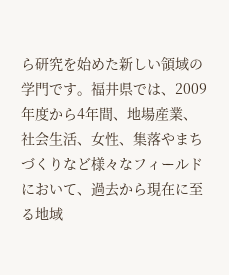ら研究を始めた新しい領域の学門です。福井県では、2009年度から4年間、地場産業、社会生活、女性、集落やまちづくりなど様々なフィールドにおいて、過去から現在に至る地域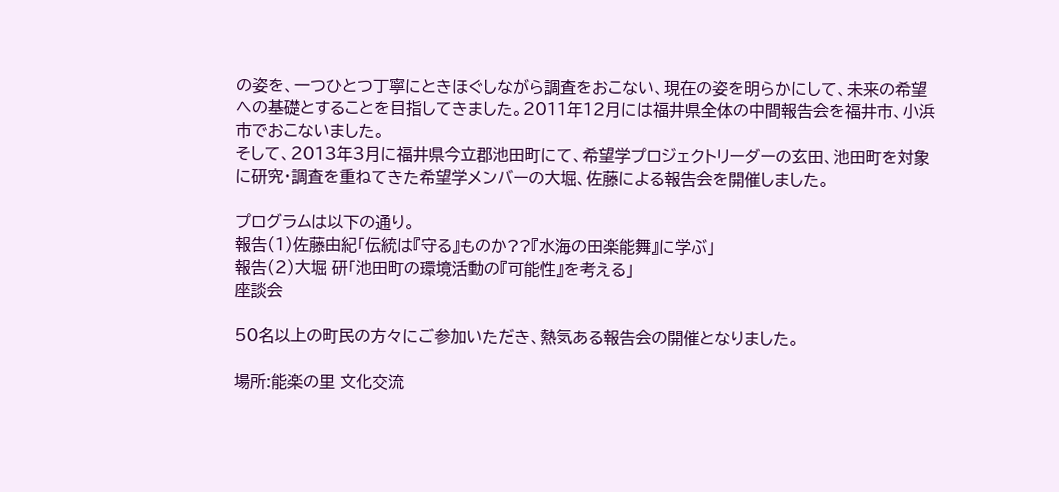の姿を、一つひとつ丁寧にときほぐしながら調査をおこない、現在の姿を明らかにして、未来の希望への基礎とすることを目指してきました。2011年12月には福井県全体の中間報告会を福井市、小浜市でおこないました。
そして、2013年3月に福井県今立郡池田町にて、希望学プロジェクトリーダーの玄田、池田町を対象に研究・調査を重ねてきた希望学メンバーの大堀、佐藤による報告会を開催しました。

プログラムは以下の通り。
報告(1)佐藤由紀「伝統は『守る』ものか??『水海の田楽能舞』に学ぶ」
報告(2)大堀 研「池田町の環境活動の『可能性』を考える」
座談会

50名以上の町民の方々にご参加いただき、熱気ある報告会の開催となりました。

場所:能楽の里 文化交流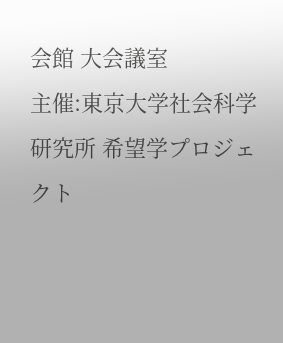会館 大会議室
主催:東京大学社会科学研究所 希望学プロジェクト